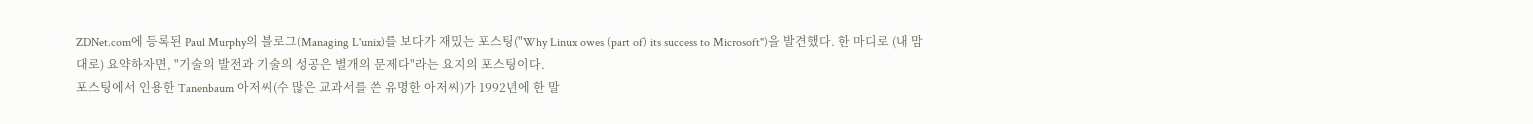ZDNet.com에 등록된 Paul Murphy의 블로그(Managing L'unix)를 보다가 재밌는 포스팅("Why Linux owes (part of) its success to Microsoft")을 발견했다. 한 마디로 (내 맘대로) 요약하자면, "기술의 발전과 기술의 성공은 별개의 문제다"라는 요지의 포스팅이다.
포스팅에서 인용한 Tanenbaum 아저씨(수 많은 교과서를 쓴 유명한 아저씨)가 1992년에 한 말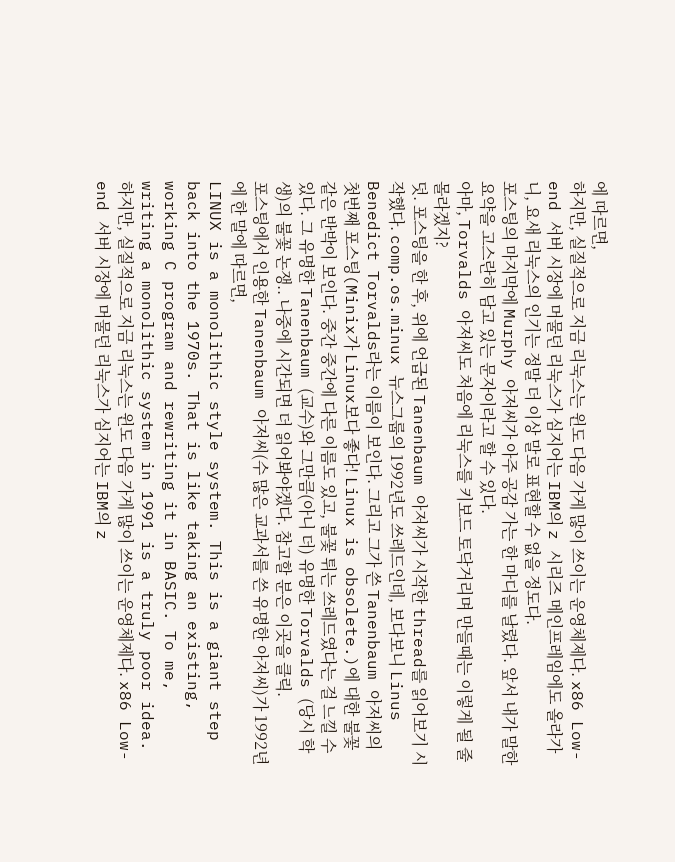에 따르면,
하지만, 실질적으로 지금 리눅스는 윈도 다음 가게 많이 쓰이는 운영체제다. x86 Low-end 서버 시장에 머물던 리눅스가 심지어는 IBM의 z 시리즈 메인프레임에도 올라가니, 요새 리눅스의 인기는 정말 더 이상 말로 표현할 수 없을 정도다.
포스팅의 마지막에 Murphy 아저씨가 아주 공감 가는 한 마디를 날렸다. 앞서 내가 말한 요약을 고스란히 담고 있는 문자이라고 할 수 있다.
아마, Torvalds 아저씨도 처음에 리눅스를 키보드 토닥거리며 만들때는 이렇게 될 줄 몰라겠지?
덧. 포스팅을 한 후, 위에 언급된 Tanenbaum 아저씨가 시작한 thread를 읽어보기 시작했다. comp.os.minux 뉴스그룹의 1992년도 쓰레드인데, 보다보니 Linus Benedict Torvalds라는 이름이 보인다. 그리고 그가 쓴 Tanenbaum 아저씨의 첫번째 포스팅(Minix가 Linux보다 좋다! Linux is obsolete.)에 대한 불꽃 같은 반박이 보인다. 중간 중간에 다른 이름도 있고, 불꽃 튀는 쓰레드였다는 걸 느낄 수 있다. 그 유명한 Tanenbaum (교수)와 그만큼(아니 더) 유명한 Torvalds (당시 학생)의 불꽃 논쟁.. 나중에 시간되면 더 읽어봐야겠다. 참고할 분은 이곳을 클릭.
포스팅에서 인용한 Tanenbaum 아저씨(수 많은 교과서를 쓴 유명한 아저씨)가 1992년에 한 말에 따르면,
LINUX is a monolithic style system. This is a giant step back into the 1970s. That is like taking an existing, working C program and rewriting it in BASIC. To me, writing a monolithic system in 1991 is a truly poor idea.
하지만, 실질적으로 지금 리눅스는 윈도 다음 가게 많이 쓰이는 운영체제다. x86 Low-end 서버 시장에 머물던 리눅스가 심지어는 IBM의 z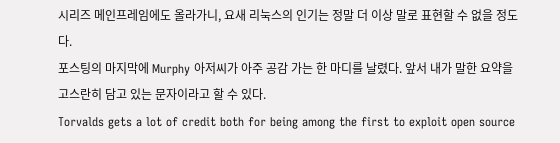시리즈 메인프레임에도 올라가니, 요새 리눅스의 인기는 정말 더 이상 말로 표현할 수 없을 정도다.
포스팅의 마지막에 Murphy 아저씨가 아주 공감 가는 한 마디를 날렸다. 앞서 내가 말한 요약을 고스란히 담고 있는 문자이라고 할 수 있다.
Torvalds gets a lot of credit both for being among the first to exploit open source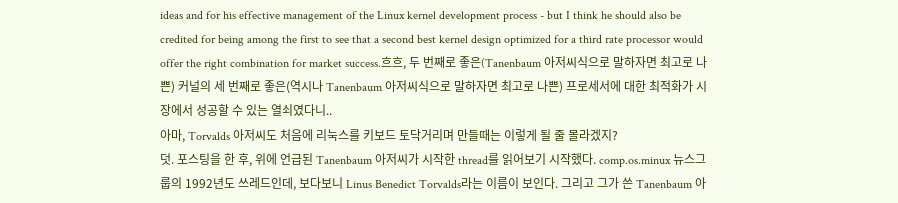ideas and for his effective management of the Linux kernel development process - but I think he should also be credited for being among the first to see that a second best kernel design optimized for a third rate processor would offer the right combination for market success.흐흐, 두 번째로 좋은(Tanenbaum 아저씨식으로 말하자면 최고로 나쁜) 커널의 세 번째로 좋은(역시나 Tanenbaum 아저씨식으로 말하자면 최고로 나쁜) 프로세서에 대한 최적화가 시장에서 성공할 수 있는 열쇠였다니..
아마, Torvalds 아저씨도 처음에 리눅스를 키보드 토닥거리며 만들때는 이렇게 될 줄 몰라겠지?
덧. 포스팅을 한 후, 위에 언급된 Tanenbaum 아저씨가 시작한 thread를 읽어보기 시작했다. comp.os.minux 뉴스그룹의 1992년도 쓰레드인데, 보다보니 Linus Benedict Torvalds라는 이름이 보인다. 그리고 그가 쓴 Tanenbaum 아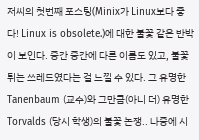저씨의 첫번째 포스팅(Minix가 Linux보다 좋다! Linux is obsolete.)에 대한 불꽃 같은 반박이 보인다. 중간 중간에 다른 이름도 있고, 불꽃 튀는 쓰레드였다는 걸 느낄 수 있다. 그 유명한 Tanenbaum (교수)와 그만큼(아니 더) 유명한 Torvalds (당시 학생)의 불꽃 논쟁.. 나중에 시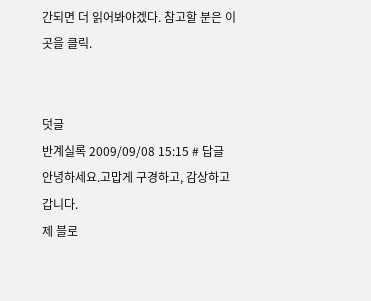간되면 더 읽어봐야겠다. 참고할 분은 이곳을 클릭.


덧글
반계실록 2009/09/08 15:15 # 답글
안녕하세요.고맙게 구경하고, 감상하고 갑니다.
제 블로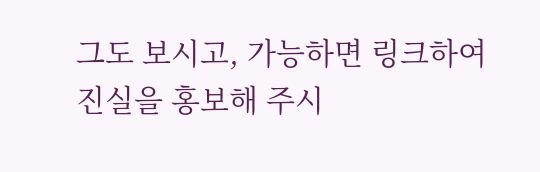그도 보시고, 가능하면 링크하여 진실을 홍보해 주시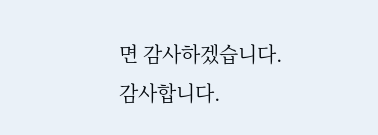면 감사하겠습니다.
감사합니다.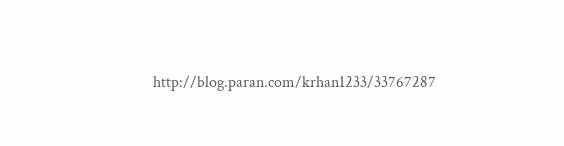http://blog.paran.com/krhan1233/33767287